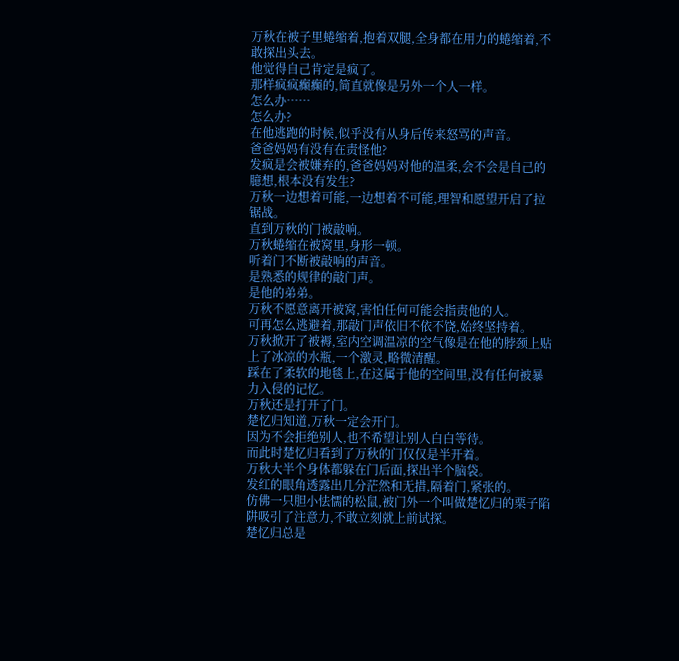万秋在被子里蜷缩着,抱着双腿,全身都在用力的蜷缩着,不敢探出头去。
他觉得自己肯定是疯了。
那样疯疯癫癫的,简直就像是另外一个人一样。
怎么办……
怎么办?
在他逃跑的时候,似乎没有从身后传来怒骂的声音。
爸爸妈妈有没有在责怪他?
发疯是会被嫌弃的,爸爸妈妈对他的温柔,会不会是自己的臆想,根本没有发生?
万秋一边想着可能,一边想着不可能,理智和愿望开启了拉锯战。
直到万秋的门被敲响。
万秋蜷缩在被窝里,身形一顿。
听着门不断被敲响的声音。
是熟悉的规律的敲门声。
是他的弟弟。
万秋不愿意离开被窝,害怕任何可能会指责他的人。
可再怎么逃避着,那敲门声依旧不依不饶,始终坚持着。
万秋掀开了被褥,室内空调温凉的空气像是在他的脖颈上贴上了冰凉的水瓶,一个激灵,略微清醒。
踩在了柔软的地毯上,在这属于他的空间里,没有任何被暴力入侵的记忆。
万秋还是打开了门。
楚忆归知道,万秋一定会开门。
因为不会拒绝别人,也不希望让别人白白等待。
而此时楚忆归看到了万秋的门仅仅是半开着。
万秋大半个身体都躲在门后面,探出半个脑袋。
发红的眼角透露出几分茫然和无措,隔着门,紧张的。
仿佛一只胆小怯懦的松鼠,被门外一个叫做楚忆归的栗子陷阱吸引了注意力,不敢立刻就上前试探。
楚忆归总是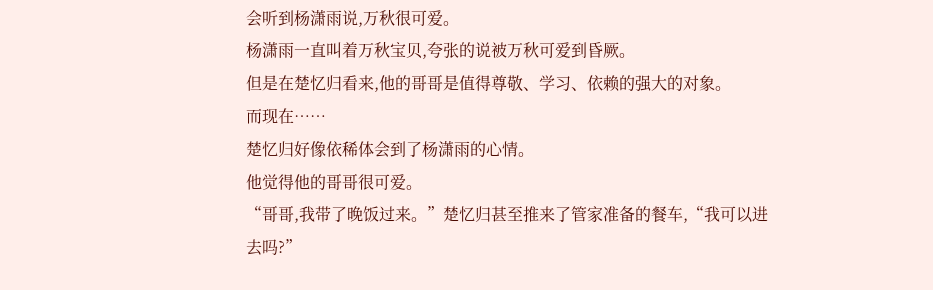会听到杨潇雨说,万秋很可爱。
杨潇雨一直叫着万秋宝贝,夸张的说被万秋可爱到昏厥。
但是在楚忆归看来,他的哥哥是值得尊敬、学习、依赖的强大的对象。
而现在……
楚忆归好像依稀体会到了杨潇雨的心情。
他觉得他的哥哥很可爱。
“哥哥,我带了晚饭过来。”楚忆归甚至推来了管家准备的餐车,“我可以进去吗?”